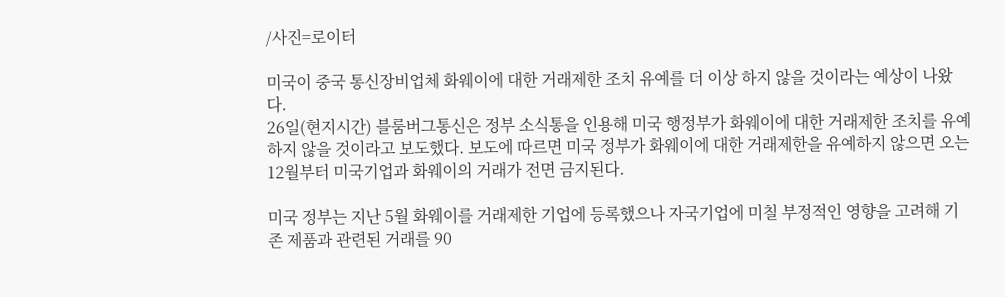/사진=로이터

미국이 중국 통신장비업체 화웨이에 대한 거래제한 조치 유예를 더 이상 하지 않을 것이라는 예상이 나왔다.
26일(현지시간) 블룸버그통신은 정부 소식통을 인용해 미국 행정부가 화웨이에 대한 거래제한 조치를 유예하지 않을 것이라고 보도했다. 보도에 따르면 미국 정부가 화웨이에 대한 거래제한을 유예하지 않으면 오는 12월부터 미국기업과 화웨이의 거래가 전면 금지된다.

미국 정부는 지난 5월 화웨이를 거래제한 기업에 등록했으나 자국기업에 미칠 부정적인 영향을 고려해 기존 제품과 관련된 거래를 90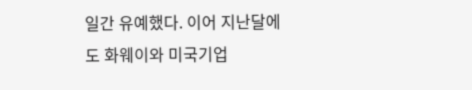일간 유예했다. 이어 지난달에도 화웨이와 미국기업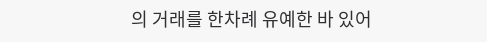의 거래를 한차례 유예한 바 있어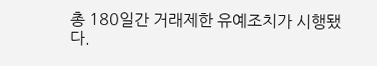총 180일간 거래제한 유예조치가 시행됐다.